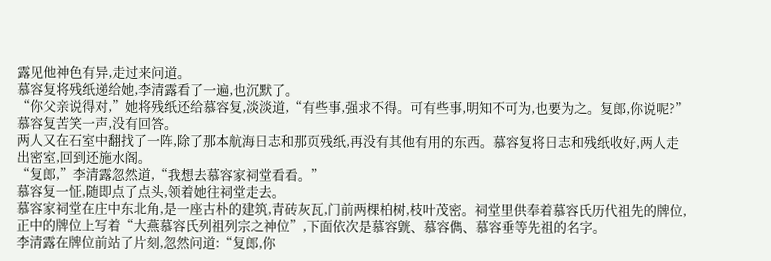露见他神色有异,走过来问道。
慕容复将残纸递给她,李清露看了一遍,也沉默了。
“你父亲说得对,”她将残纸还给慕容复,淡淡道,“有些事,强求不得。可有些事,明知不可为,也要为之。复郎,你说呢?”
慕容复苦笑一声,没有回答。
两人又在石室中翻找了一阵,除了那本航海日志和那页残纸,再没有其他有用的东西。慕容复将日志和残纸收好,两人走出密室,回到还施水阁。
“复郎,”李清露忽然道,“我想去慕容家祠堂看看。”
慕容复一怔,随即点了点头,领着她往祠堂走去。
慕容家祠堂在庄中东北角,是一座古朴的建筑,青砖灰瓦,门前两棵柏树,枝叶茂密。祠堂里供奉着慕容氏历代祖先的牌位,正中的牌位上写着“大燕慕容氏列祖列宗之神位”,下面依次是慕容皝、慕容儁、慕容垂等先祖的名字。
李清露在牌位前站了片刻,忽然问道:“复郎,你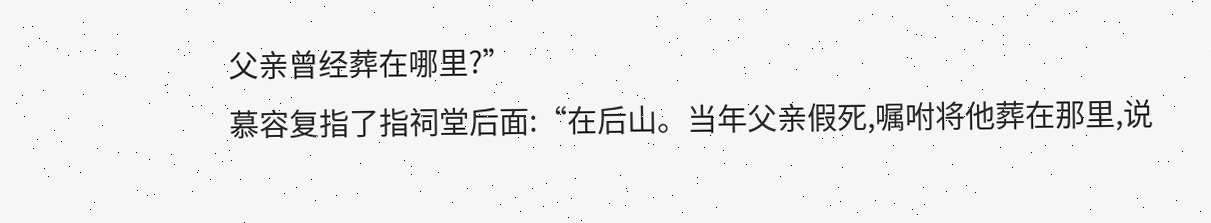父亲曾经葬在哪里?”
慕容复指了指祠堂后面:“在后山。当年父亲假死,嘱咐将他葬在那里,说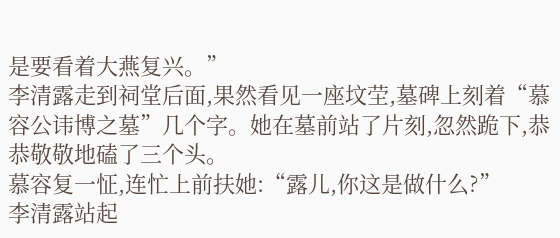是要看着大燕复兴。”
李清露走到祠堂后面,果然看见一座坟茔,墓碑上刻着“慕容公讳博之墓”几个字。她在墓前站了片刻,忽然跪下,恭恭敬敬地磕了三个头。
慕容复一怔,连忙上前扶她:“露儿,你这是做什么?”
李清露站起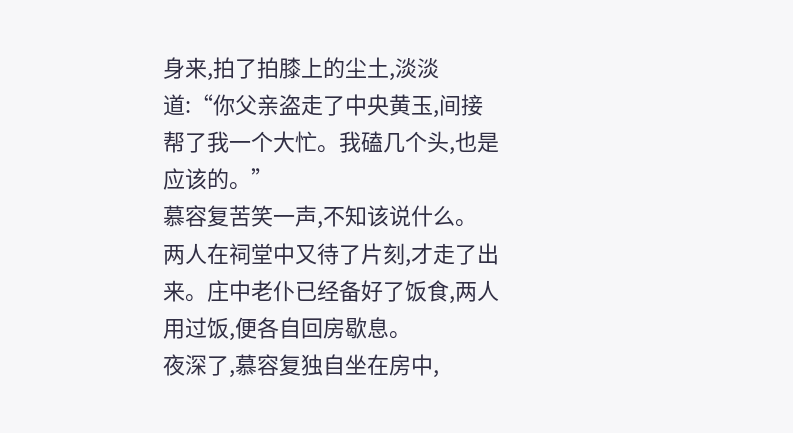身来,拍了拍膝上的尘土,淡淡道:“你父亲盗走了中央黄玉,间接帮了我一个大忙。我磕几个头,也是应该的。”
慕容复苦笑一声,不知该说什么。
两人在祠堂中又待了片刻,才走了出来。庄中老仆已经备好了饭食,两人用过饭,便各自回房歇息。
夜深了,慕容复独自坐在房中,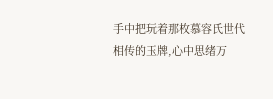手中把玩着那枚慕容氏世代相传的玉牌,心中思绪万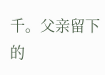千。父亲留下的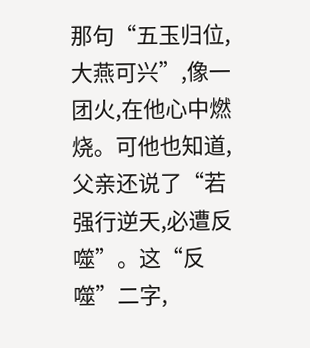那句“五玉归位,大燕可兴”,像一团火,在他心中燃烧。可他也知道,父亲还说了“若强行逆天,必遭反噬”。这“反噬”二字,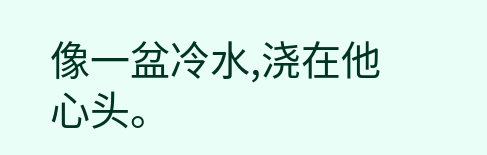像一盆冷水,浇在他心头。